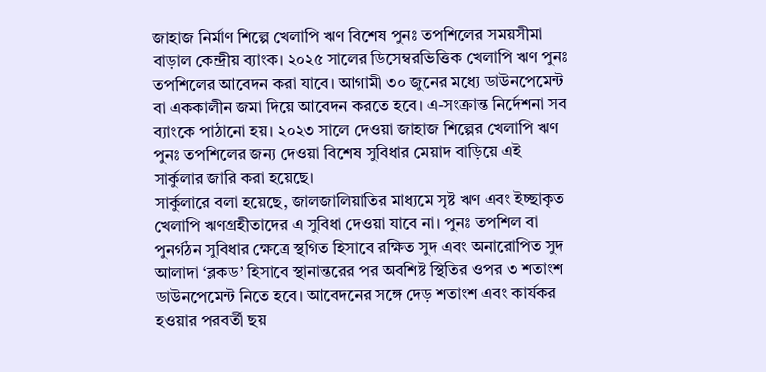জাহাজ নির্মাণ শিল্পে খেলাপি ঋণ বিশেষ পুনঃ তপশিলের সময়সীমা বাড়াল কেন্দ্রীয় ব্যাংক। ২০২৫ সালের ডিসেম্বরভিত্তিক খেলাপি ঋণ পুনঃ তপশিলের আবেদন করা যাবে। আগামী ৩০ জুনের মধ্যে ডাউনপেমেন্ট বা এককালীন জমা দিয়ে আবেদন করতে হবে। এ-সংক্রান্ত নির্দেশনা সব ব্যাংকে পাঠানো হয়। ২০২৩ সালে দেওয়া জাহাজ শিল্পের খেলাপি ঋণ পুনঃ তপশিলের জন্য দেওয়া বিশেষ সুবিধার মেয়াদ বাড়িয়ে এই সার্কুলার জারি করা হয়েছে।
সার্কুলারে বলা হয়েছে, জালজালিয়াতির মাধ্যমে সৃষ্ট ঋণ এবং ইচ্ছাকৃত খেলাপি ঋণগ্রহীতাদের এ সুবিধা দেওয়া যাবে না। পুনঃ তপশিল বা পুনর্গঠন সুবিধার ক্ষেত্রে স্থগিত হিসাবে রক্ষিত সুদ এবং অনারোপিত সুদ আলাদা ‘ব্লকড’ হিসাবে স্থানান্তরের পর অবশিষ্ট স্থিতির ওপর ৩ শতাংশ ডাউনপেমেন্ট নিতে হবে। আবেদনের সঙ্গে দেড় শতাংশ এবং কার্যকর হওয়ার পরবর্তী ছয়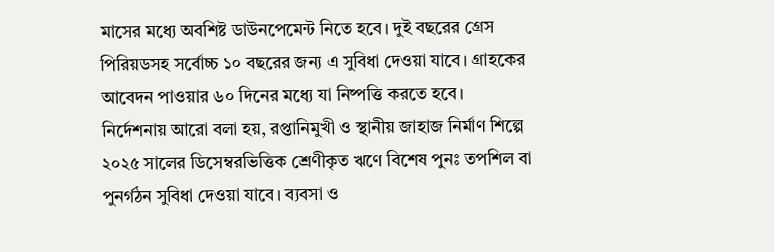মাসের মধ্যে অবশিষ্ট ডাউনপেমেন্ট নিতে হবে। দুই বছরের গ্রেস পিরিয়ডসহ সর্বোচ্চ ১০ বছরের জন্য এ সুবিধা দেওয়া যাবে। গ্রাহকের আবেদন পাওয়ার ৬০ দিনের মধ্যে যা নিষ্পত্তি করতে হবে।
নির্দেশনায় আরো বলা হয়, রপ্তানিমুখী ও স্থানীয় জাহাজ নির্মাণ শিল্পে ২০২৫ সালের ডিসেম্বরভিত্তিক শ্রেণীকৃত ঋণে বিশেষ পুনঃ তপশিল বা পুনর্গঠন সুবিধা দেওয়া যাবে। ব্যবসা ও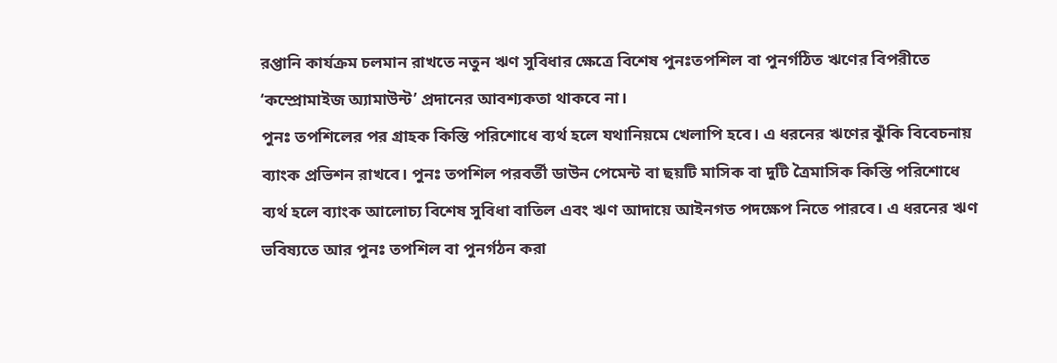রপ্তানি কার্যক্রম চলমান রাখতে নতুন ঋণ সুবিধার ক্ষেত্রে বিশেষ পুনঃতপশিল বা পুনর্গঠিত ঋণের বিপরীতে ‘কম্প্রোমাইজ অ্যামাউন্ট’ প্রদানের আবশ্যকতা থাকবে না।
পুনঃ তপশিলের পর গ্রাহক কিস্তি পরিশোধে ব্যর্থ হলে যথানিয়মে খেলাপি হবে। এ ধরনের ঋণের ঝুঁকি বিবেচনায় ব্যাংক প্রভিশন রাখবে। পুনঃ তপশিল পরবর্তী ডাউন পেমেন্ট বা ছয়টি মাসিক বা দুটি ত্রৈমাসিক কিস্তি পরিশোধে ব্যর্থ হলে ব্যাংক আলোচ্য বিশেষ সুবিধা বাতিল এবং ঋণ আদায়ে আইনগত পদক্ষেপ নিতে পারবে। এ ধরনের ঋণ ভবিষ্যতে আর পুনঃ তপশিল বা পুনর্গঠন করা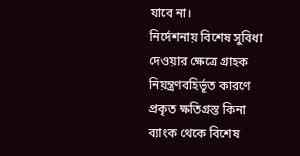যাবে না।
নির্দেশনায় বিশেষ সুবিধা দেওয়ার ক্ষেত্রে গ্রাহক নিয়ন্ত্রণবহির্ভূত কারণে প্রকৃত ক্ষতিগ্রস্ত কিনা ব্যাংক থেকে বিশেষ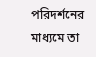পরিদর্শনের মাধ্যমে তা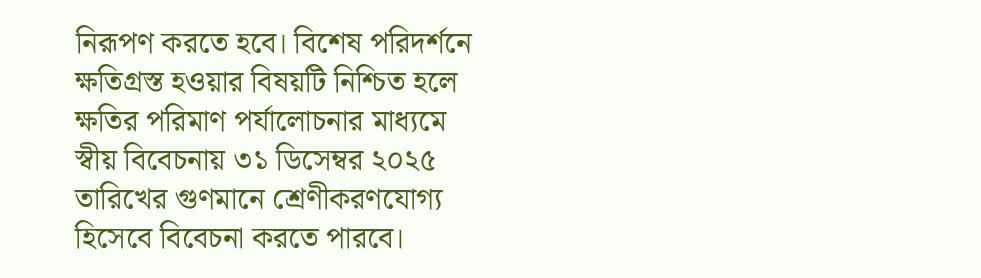নিরূপণ করতে হবে। বিশেষ পরিদর্শনে ক্ষতিগ্রস্ত হওয়ার বিষয়টি নিশ্চিত হলে ক্ষতির পরিমাণ পর্যালোচনার মাধ্যমে স্বীয় বিবেচনায় ৩১ ডিসেম্বর ২০২৫ তারিখের গুণমানে শ্রেণীকরণযোগ্য হিসেবে বিবেচনা করতে পারবে।